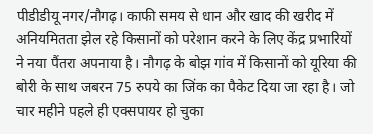पीडीडीयू नगर/नौगढ़। काफी समय से धान और खाद की खरीद में अनियमितता झेल रहे किसानों को परेशान करने के लिए केंद्र प्रभारियों ने नया पैंतरा अपनाया है। नौगढ़ के बोझ गांव में किसानों को यूरिया की बोरी के साथ जबरन 75 रुपये का जिंक का पैकेट दिया जा रहा है। जो चार महीने पहले ही एक्सपायर हो चुका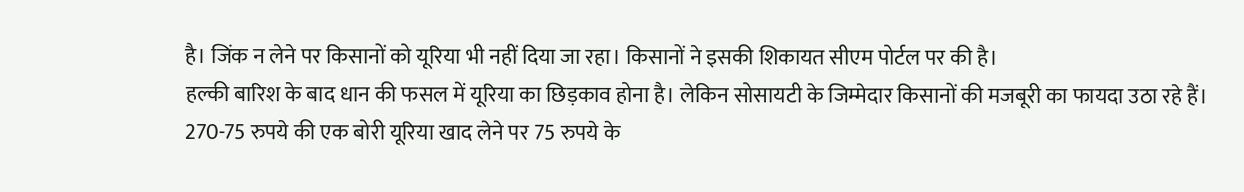है। जिंक न लेने पर किसानों को यूरिया भी नहीं दिया जा रहा। किसानों ने इसकी शिकायत सीएम पोर्टल पर की है।
हल्की बारिश के बाद धान की फसल में यूरिया का छिड़काव होना है। लेकिन सोसायटी के जिम्मेदार किसानों की मजबूरी का फायदा उठा रहे हैं। 270-75 रुपये की एक बोरी यूरिया खाद लेने पर 75 रुपये के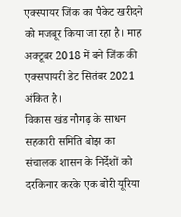एक्स्पायर जिंक का पैकेट खरीदने को मजबूर किया जा रहा है। माह अक्टूबर 2018 में बने जिंक की एक्सपायरी डेट सितंबर 2021 अंकित है।
विकास खंड नौगढ़ के साधन सहकारी समिति बोझ का संचालक शासन के निर्देशों को दरकिनार करके एक बोरी यूरिया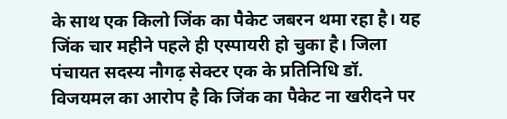के साथ एक किलो जिंक का पैकेट जबरन थमा रहा है। यह जिंक चार महीने पहले ही एस्पायरी हो चुका है। जिला पंचायत सदस्य नौगढ़ सेक्टर एक के प्रतिनिधि डॉ. विजयमल का आरोप है कि जिंक का पैकेट ना खरीदने पर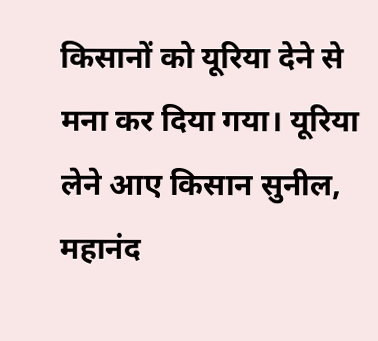किसानों को यूरिया देने से मना कर दिया गया। यूरिया लेने आए किसान सुनील, महानंद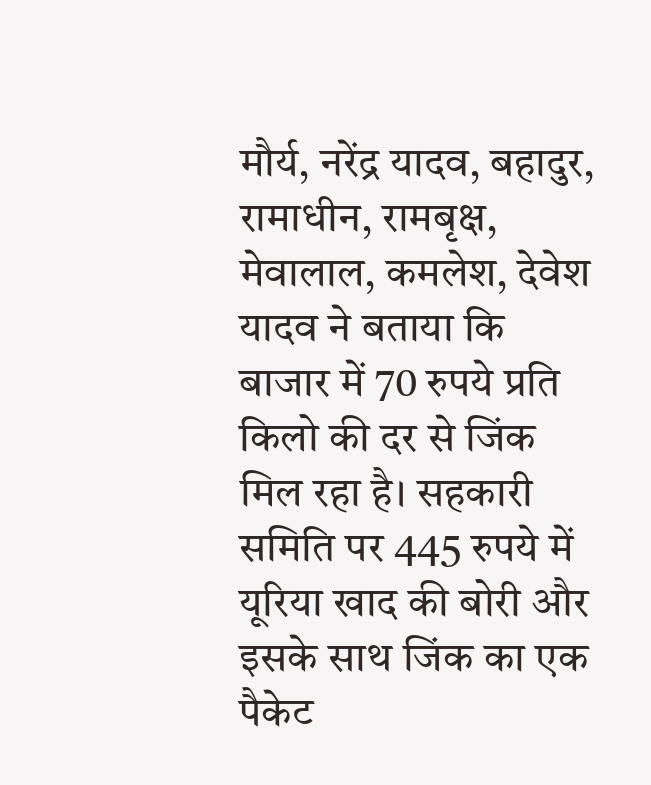मौर्य, नरेंद्र यादव, बहादुर, रामाधीन, रामबृक्ष, मेवालाल, कमलेश, देवेश यादव ने बताया कि बाजार में 70 रुपये प्रति किलो की दर से जिंक मिल रहा है। सहकारी समिति पर 445 रुपये में यूरिया खाद की बोरी और इसके साथ जिंक का एक पैकेट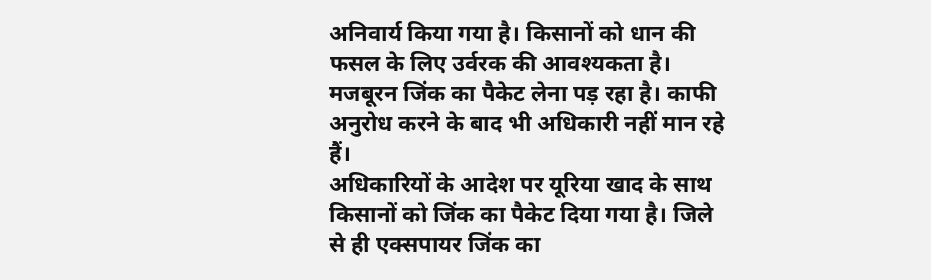अनिवार्य किया गया है। किसानों को धान की फसल के लिए उर्वरक की आवश्यकता है। मजबूरन जिंक का पैकेट लेना पड़ रहा है। काफी अनुरोध करने के बाद भी अधिकारी नहीं मान रहे हैं।
अधिकारियों के आदेश पर यूरिया खाद के साथ किसानों को जिंक का पैकेट दिया गया है। जिले से ही एक्सपायर जिंक का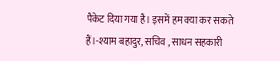पैकेट दिया गया है। इसमें हम क्या कर सकते हैं।-श्याम बहादुर, सचिव , साधन सहकारी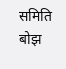समिति बोझ